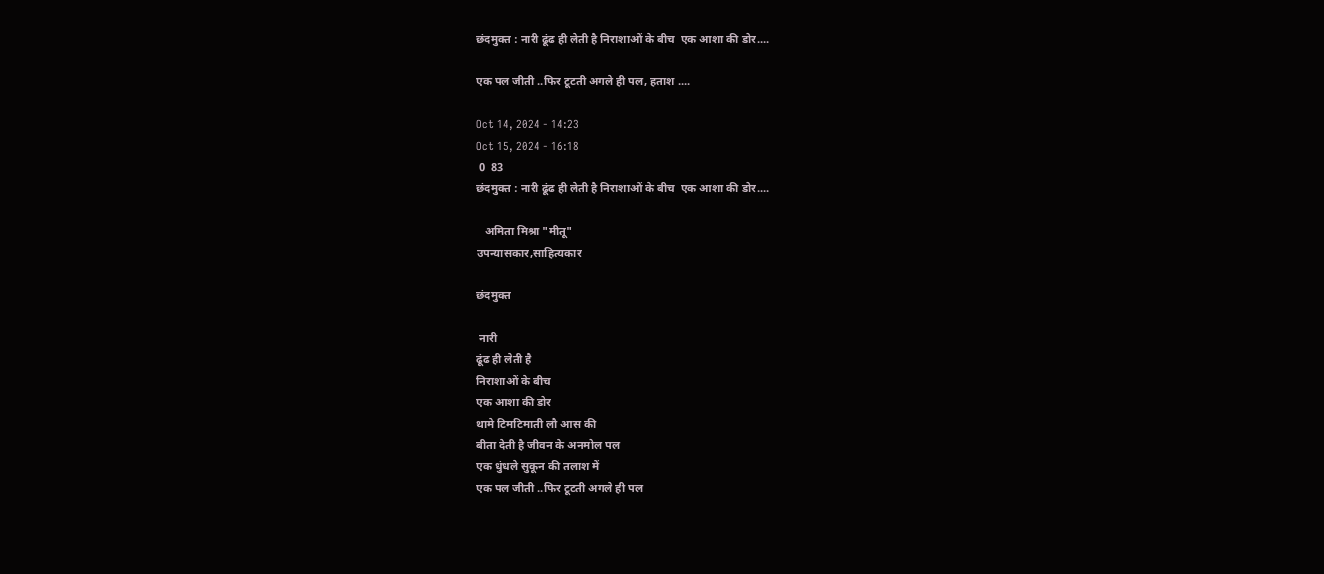छंदमुक्त : नारी ढूंढ ही लेती है निराशाओं के बीच  एक आशा की डोर....

एक पल जीती ..फिर टूटती अगले ही पल, हताश ....

Oct 14, 2024 - 14:23
Oct 15, 2024 - 16:18
 0  83
छंदमुक्त : नारी ढूंढ ही लेती है निराशाओं के बीच  एक आशा की डोर....

   अमिता मिश्रा "मीतू"
उपन्यासकार,साहित्यकार

छंदमुक्त

 नारी
ढूंढ ही लेती है
निराशाओं के बीच
एक आशा की डोर
थामे टिमटिमाती लौ आस की
बीता देती है जीवन के अनमोल पल
एक धुंधले सुकून की तलाश में
एक पल जीती ..फिर टूटती अगले ही पल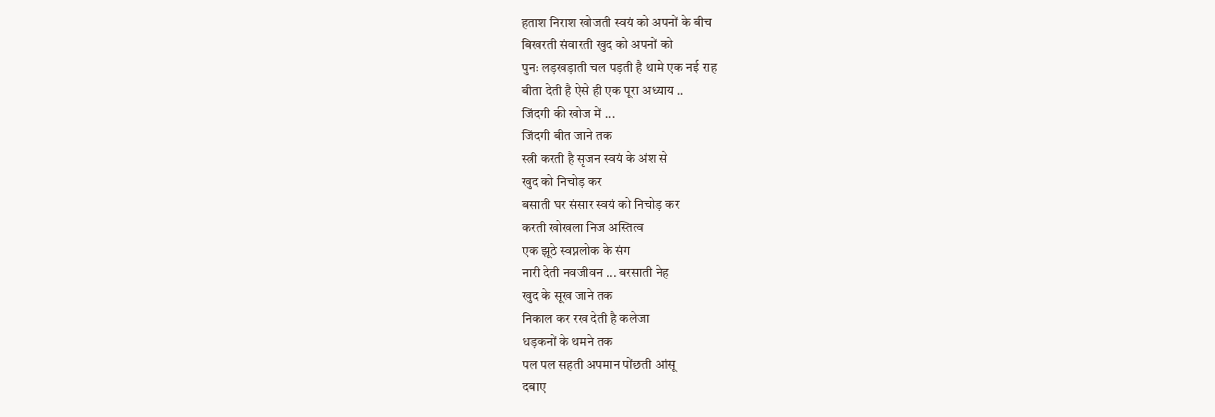हताश निराश खोजती स्वयं को अपनों के बीच
बिखरती संवारती खुद को अपनों को
पुनः लड़खड़ाती चल पड़ती है थामे एक नई राह
बीता देती है ऐसे ही एक पूरा अध्याय ..
जिंदगी की खोज में ...
जिंदगी बीत जाने तक
स्त्री करती है सृजन स्वयं के अंश से
खुद को निचोड़ कर
बसाती घर संसार स्वयं को निचोड़ कर
करती खोखला निज अस्तित्व
एक झूठे स्वप्नलोक के संग
नारी देती नवजीवन ... बरसाती नेह
खुद के सूख जाने तक
निकाल कर रख देती है कलेजा
धड़कनों के थमने तक
पल पल सहती अपमान पोंछती आंसू
दबाए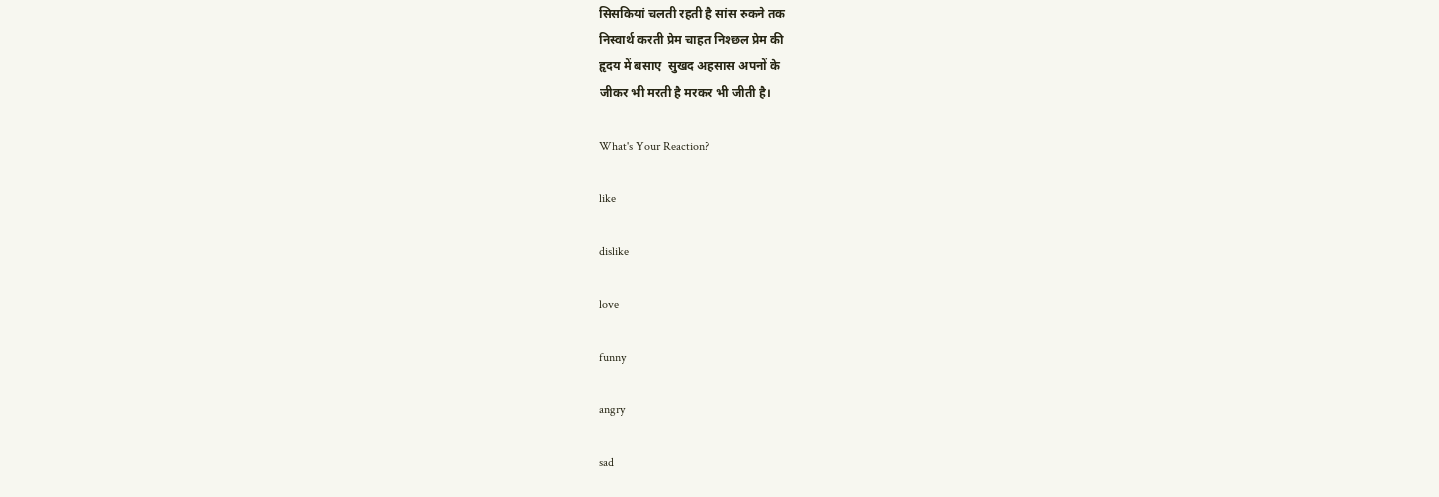सिसकियां चलती रहती है सांस रुकने तक
निस्वार्थ करती प्रेम चाहत निश्छल प्रेम की
हृदय में बसाए  सुखद अहसास अपनों के
जीकर भी मरती है मरकर भी जीती है।

What's Your Reaction?

like

dislike

love

funny

angry

sad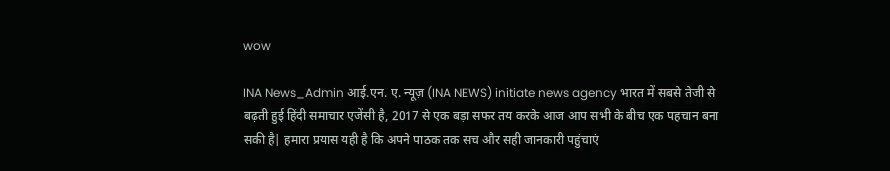wow

INA News_Admin आई.एन. ए. न्यूज़ (INA NEWS) initiate news agency भारत में सबसे तेजी से बढ़ती हुई हिंदी समाचार एजेंसी है, 2017 से एक बड़ा सफर तय करके आज आप सभी के बीच एक पहचान बना सकी है| हमारा प्रयास यही है कि अपने पाठक तक सच और सही जानकारी पहुंचाएं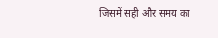जिसमें सही और समय का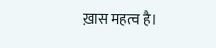ख़ास महत्व है।